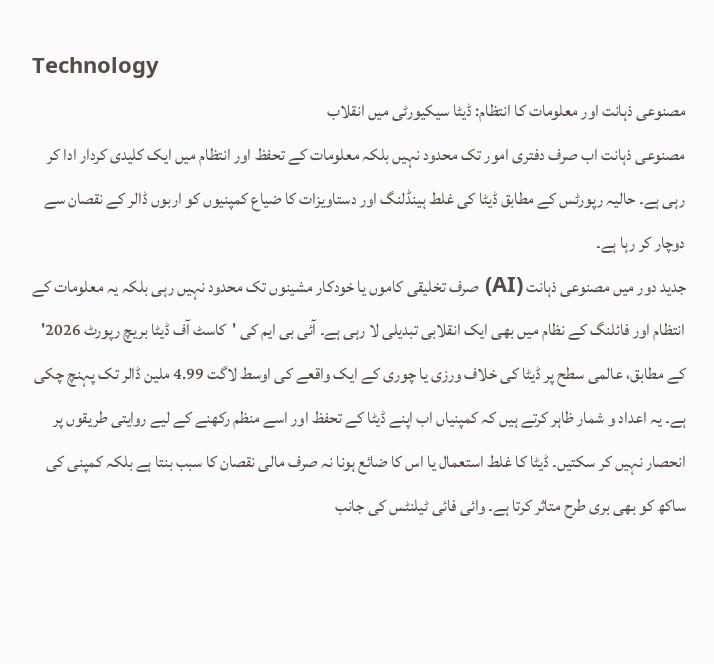Technology
مصنوعی ذہانت اور معلومات کا انتظام: ڈیٹا سیکیورٹی میں انقلاب
مصنوعی ذہانت اب صرف دفتری امور تک محدود نہیں بلکہ معلومات کے تحفظ اور انتظام میں ایک کلیدی کردار ادا کر رہی ہے۔ حالیہ رپورٹس کے مطابق ڈیٹا کی غلط ہینڈلنگ اور دستاویزات کا ضیاع کمپنیوں کو اربوں ڈالر کے نقصان سے دوچار کر رہا ہے۔
جدید دور میں مصنوعی ذہانت (AI) صرف تخلیقی کاموں یا خودکار مشینوں تک محدود نہیں رہی بلکہ یہ معلومات کے انتظام اور فائلنگ کے نظام میں بھی ایک انقلابی تبدیلی لا رہی ہے۔ آئی بی ایم کی 'کاسٹ آف ڈیٹا بریچ رپورٹ 2026' کے مطابق، عالمی سطح پر ڈیٹا کی خلاف ورزی یا چوری کے ایک واقعے کی اوسط لاگت 4.99 ملین ڈالر تک پہنچ چکی ہے۔ یہ اعداد و شمار ظاہر کرتے ہیں کہ کمپنیاں اب اپنے ڈیٹا کے تحفظ اور اسے منظم رکھنے کے لیے روایتی طریقوں پر انحصار نہیں کر سکتیں۔ ڈیٹا کا غلط استعمال یا اس کا ضائع ہونا نہ صرف مالی نقصان کا سبب بنتا ہے بلکہ کمپنی کی ساکھ کو بھی بری طرح متاثر کرتا ہے۔ وائی فائی ٹیلنٹس کی جانب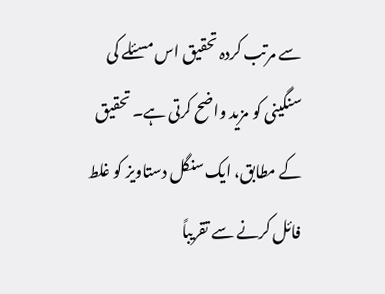سے مرتب کردہ تحقیق اس مسئلے کی سنگینی کو مزید واضح کرتی ہے۔ تحقیق کے مطابق، ایک سنگل دستاویز کو غلط فائل کرنے سے تقریباً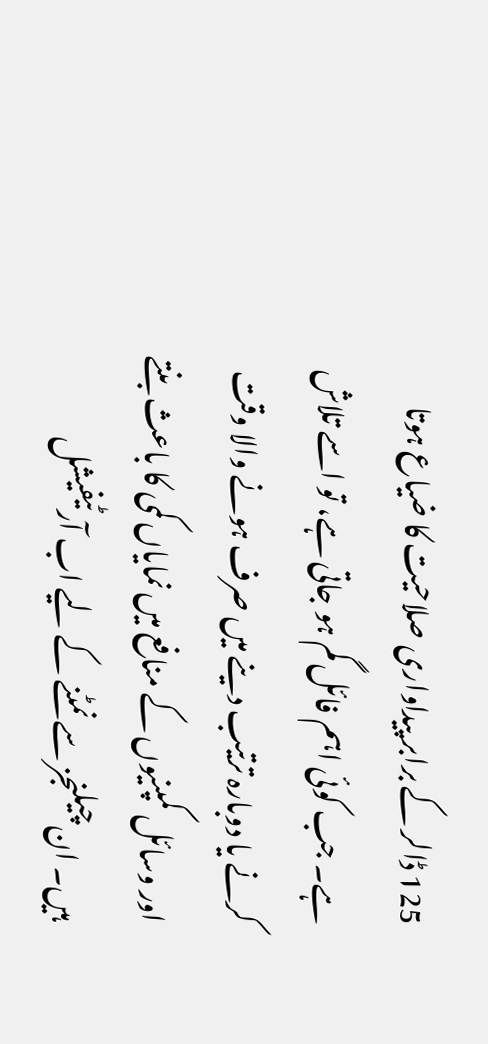125 ڈالر کے برابر پیداواری صلاحیت کا ضیاع ہوتا ہے۔ جب کوئی اہم فائل گم ہو جاتی ہے، تو اسے تلاش کرنے یا دوبارہ ترتیب دینے میں صرف ہونے والا وقت اور وسائل کمپنیوں کے منافع میں نمایاں کمی کا باعث بنتے ہیں۔ ان چیلنجز سے نمٹنے کے لیے اب آرٹیفیشل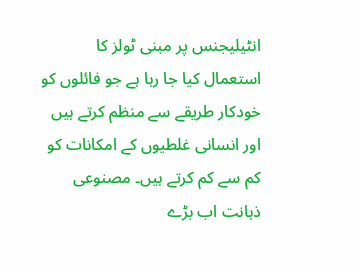انٹیلیجنس پر مبنی ٹولز کا استعمال کیا جا رہا ہے جو فائلوں کو خودکار طریقے سے منظم کرتے ہیں اور انسانی غلطیوں کے امکانات کو کم سے کم کرتے ہیں۔ مصنوعی ذہانت اب بڑے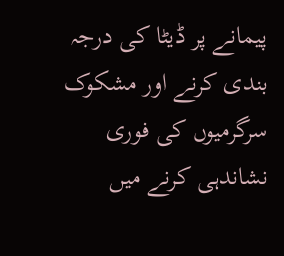پیمانے پر ڈیٹا کی درجہ بندی کرنے اور مشکوک سرگرمیوں کی فوری نشاندہی کرنے میں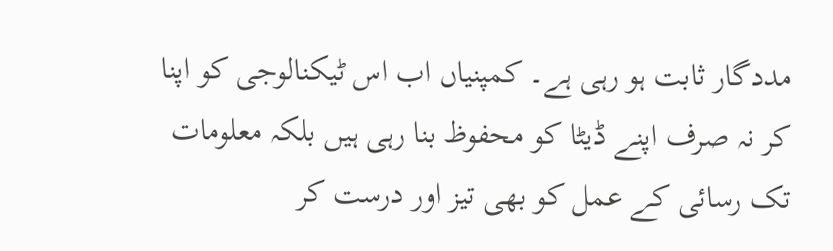مددگار ثابت ہو رہی ہے۔ کمپنیاں اب اس ٹیکنالوجی کو اپنا کر نہ صرف اپنے ڈیٹا کو محفوظ بنا رہی ہیں بلکہ معلومات تک رسائی کے عمل کو بھی تیز اور درست کر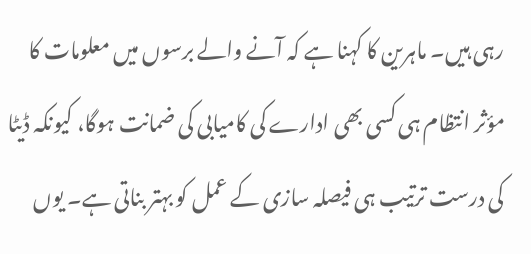رہی ہیں۔ ماہرین کا کہنا ہے کہ آنے والے برسوں میں معلومات کا مؤثر انتظام ہی کسی بھی ادارے کی کامیابی کی ضمانت ہوگا، کیونکہ ڈیٹا کی درست ترتیب ہی فیصلہ سازی کے عمل کو بہتر بناتی ہے۔ یوں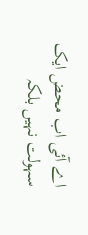اے آئی اب محض ایک سہولت نہیں بلکہ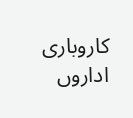کاروباری اداروں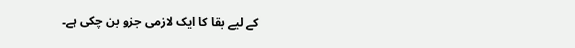کے لیے بقا کا ایک لازمی جزو بن چکی ہے۔